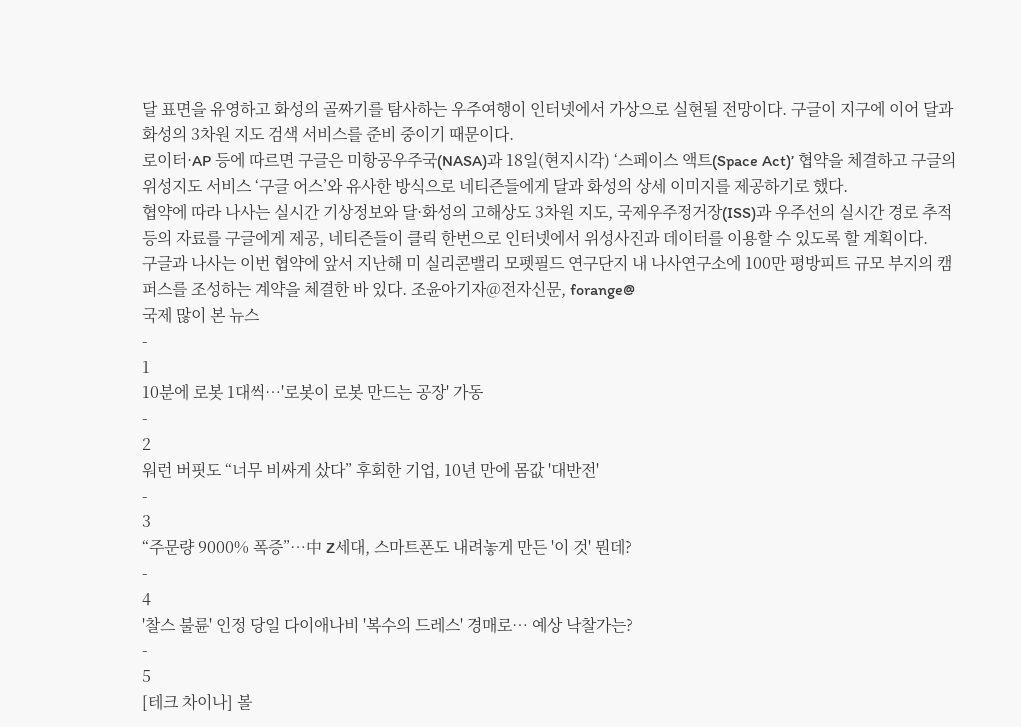달 표면을 유영하고 화성의 골짜기를 탐사하는 우주여행이 인터넷에서 가상으로 실현될 전망이다. 구글이 지구에 이어 달과 화성의 3차원 지도 검색 서비스를 준비 중이기 때문이다.
로이터·AP 등에 따르면 구글은 미항공우주국(NASA)과 18일(현지시각) ‘스페이스 액트(Space Act)’ 협약을 체결하고 구글의 위성지도 서비스 ‘구글 어스’와 유사한 방식으로 네티즌들에게 달과 화성의 상세 이미지를 제공하기로 했다.
협약에 따라 나사는 실시간 기상정보와 달·화성의 고해상도 3차원 지도, 국제우주정거장(ISS)과 우주선의 실시간 경로 추적 등의 자료를 구글에게 제공, 네티즌들이 클릭 한번으로 인터넷에서 위성사진과 데이터를 이용할 수 있도록 할 계획이다.
구글과 나사는 이번 협약에 앞서 지난해 미 실리콘밸리 모펫필드 연구단지 내 나사연구소에 100만 평방피트 규모 부지의 캠퍼스를 조성하는 계약을 체결한 바 있다. 조윤아기자@전자신문, forange@
국제 많이 본 뉴스
-
1
10분에 로봇 1대씩…'로봇이 로봇 만드는 공장' 가동
-
2
워런 버핏도 “너무 비싸게 샀다” 후회한 기업, 10년 만에 몸값 '대반전'
-
3
“주문량 9000% 폭증”…中 Z세대, 스마트폰도 내려놓게 만든 '이 것' 뭔데?
-
4
'찰스 불륜' 인정 당일 다이애나비 '복수의 드레스' 경매로… 예상 낙찰가는?
-
5
[테크 차이나] 볼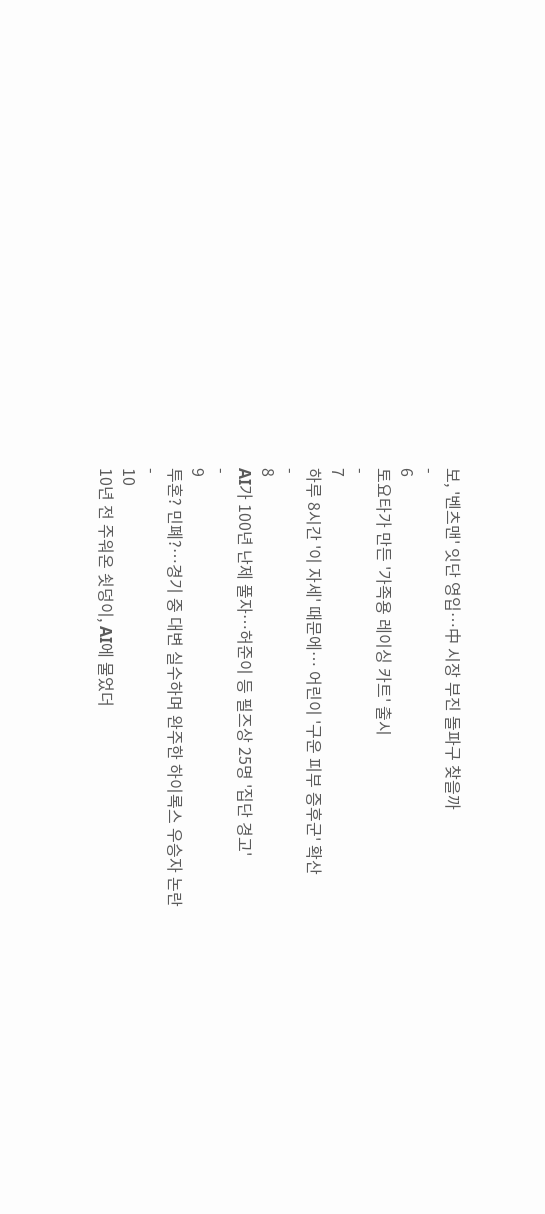보, '벤츠맨' 잇단 영입…中 시장 부진 돌파구 찾을까
-
6
토요타가 만든 '가족용 레이싱 카트' 출시
-
7
하루 8시간 '이 자세' 때문에… 어린이 '구운 피부 증후군' 확산
-
8
AI가 100년 난제 풀자…허준이 등 필즈상 25명 '집단 경고'
-
9
투혼? 민폐?…경기 중 대변 실수하며 완주한 하이록스 우승자 논란
-
10
10년 전 주워온 쇳덩이, AI에 물었더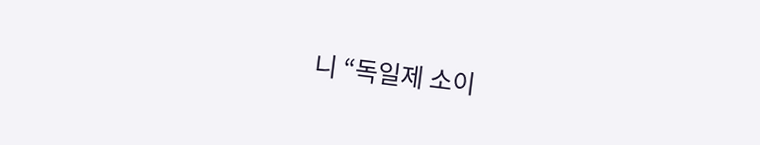니 “독일제 소이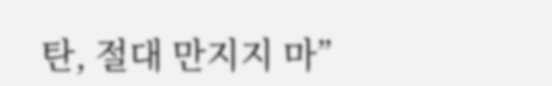탄, 절대 만지지 마”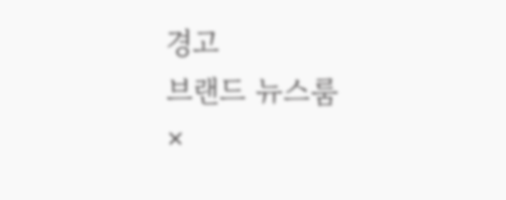경고
브랜드 뉴스룸
×